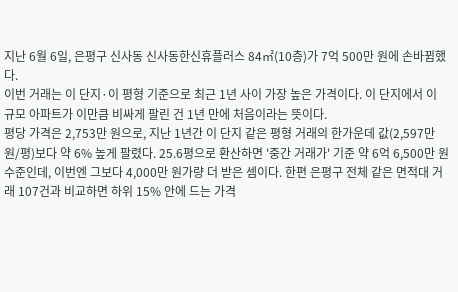지난 6월 6일, 은평구 신사동 신사동한신휴플러스 84㎡(10층)가 7억 500만 원에 손바뀜했다.
이번 거래는 이 단지·이 평형 기준으로 최근 1년 사이 가장 높은 가격이다. 이 단지에서 이 규모 아파트가 이만큼 비싸게 팔린 건 1년 만에 처음이라는 뜻이다.
평당 가격은 2,753만 원으로, 지난 1년간 이 단지 같은 평형 거래의 한가운데 값(2,597만 원/평)보다 약 6% 높게 팔렸다. 25.6평으로 환산하면 '중간 거래가' 기준 약 6억 6,500만 원 수준인데, 이번엔 그보다 4,000만 원가량 더 받은 셈이다. 한편 은평구 전체 같은 면적대 거래 107건과 비교하면 하위 15% 안에 드는 가격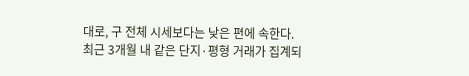대로, 구 전체 시세보다는 낮은 편에 속한다.
최근 3개월 내 같은 단지·평형 거래가 집계되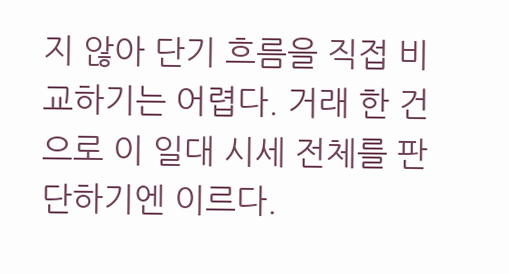지 않아 단기 흐름을 직접 비교하기는 어렵다. 거래 한 건으로 이 일대 시세 전체를 판단하기엔 이르다.